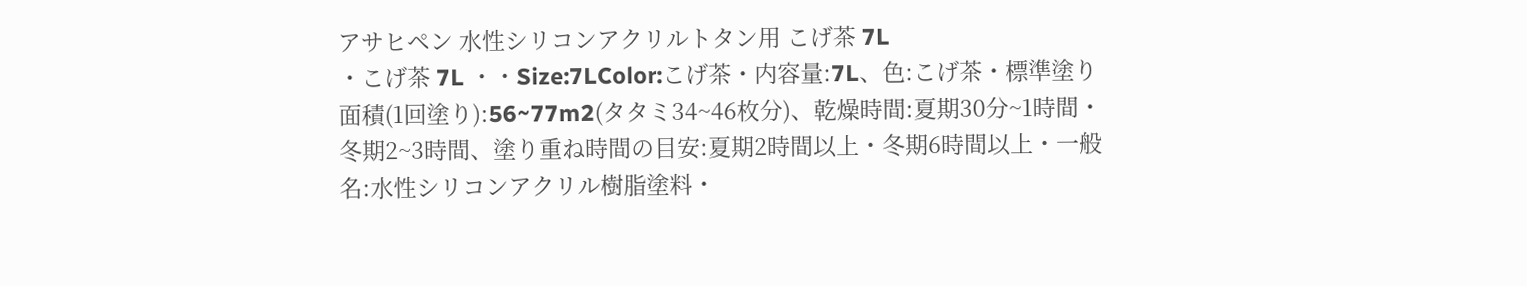アサヒペン 水性シリコンアクリルトタン用 こげ茶 7L
・こげ茶 7L ・・Size:7LColor:こげ茶・内容量:7L、色:こげ茶・標準塗り面積(1回塗り):56~77m2(タタミ34~46枚分)、乾燥時間:夏期30分~1時間・冬期2~3時間、塗り重ね時間の目安:夏期2時間以上・冬期6時間以上・一般名:水性シリコンアクリル樹脂塗料・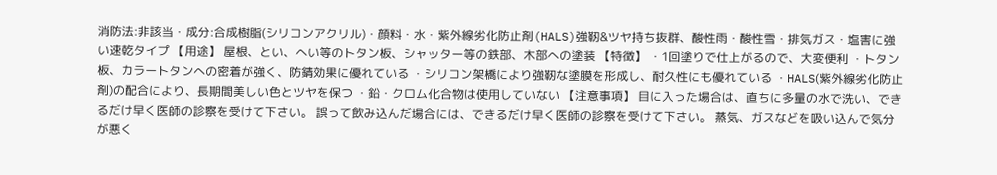消防法:非該当・成分:合成樹脂(シリコンアクリル)・顔料・水・紫外線劣化防止剤(HALS)強靭&ツヤ持ち抜群、酸性雨・酸性雪・排気ガス・塩害に強い速乾タイプ 【用途】 屋根、とい、へい等のトタン板、シャッター等の鉄部、木部への塗装 【特徴】 ・1回塗りで仕上がるので、大変便利 ・トタン板、カラートタンへの密着が強く、防錆効果に優れている ・シリコン架橋により強靭な塗膜を形成し、耐久性にも優れている ・HALS(紫外線劣化防止剤)の配合により、長期間美しい色とツヤを保つ ・鉛・クロム化合物は使用していない 【注意事項】 目に入った場合は、直ちに多量の水で洗い、できるだけ早く医師の診察を受けて下さい。 誤って飲み込んだ場合には、できるだけ早く医師の診察を受けて下さい。 蒸気、ガスなどを吸い込んで気分が悪く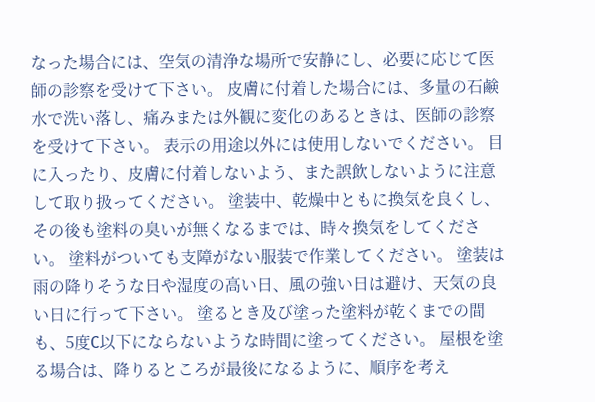なった場合には、空気の清浄な場所で安静にし、必要に応じて医師の診察を受けて下さい。 皮膚に付着した場合には、多量の石鹸水で洗い落し、痛みまたは外観に変化のあるときは、医師の診察を受けて下さい。 表示の用途以外には使用しないでください。 目に入ったり、皮膚に付着しないよう、また誤飲しないように注意して取り扱ってください。 塗装中、乾燥中ともに換気を良くし、その後も塗料の臭いが無くなるまでは、時々換気をしてください。 塗料がついても支障がない服装で作業してください。 塗装は雨の降りそうな日や湿度の高い日、風の強い日は避け、天気の良い日に行って下さい。 塗るとき及び塗った塗料が乾くまでの間も、5度C以下にならないような時間に塗ってください。 屋根を塗る場合は、降りるところが最後になるように、順序を考え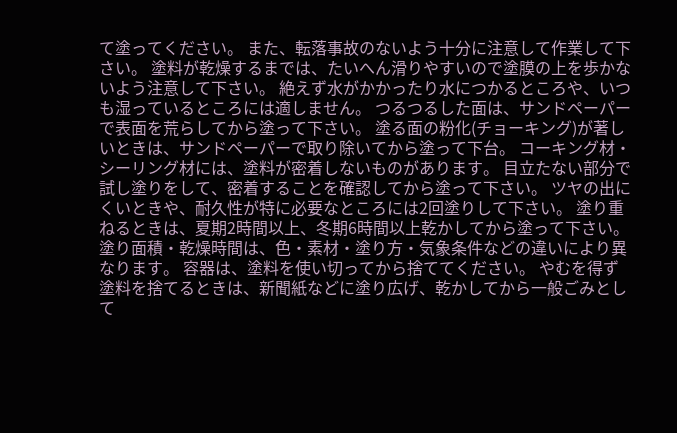て塗ってください。 また、転落事故のないよう十分に注意して作業して下さい。 塗料が乾燥するまでは、たいへん滑りやすいので塗膜の上を歩かないよう注意して下さい。 絶えず水がかかったり水につかるところや、いつも湿っているところには適しません。 つるつるした面は、サンドペーパーで表面を荒らしてから塗って下さい。 塗る面の粉化(チョーキング)が著しいときは、サンドペーパーで取り除いてから塗って下台。 コーキング材・シーリング材には、塗料が密着しないものがあります。 目立たない部分で試し塗りをして、密着することを確認してから塗って下さい。 ツヤの出にくいときや、耐久性が特に必要なところには2回塗りして下さい。 塗り重ねるときは、夏期2時間以上、冬期6時間以上乾かしてから塗って下さい。 塗り面積・乾燥時間は、色・素材・塗り方・気象条件などの違いにより異なります。 容器は、塗料を使い切ってから捨ててください。 やむを得ず塗料を捨てるときは、新聞紙などに塗り広げ、乾かしてから一般ごみとして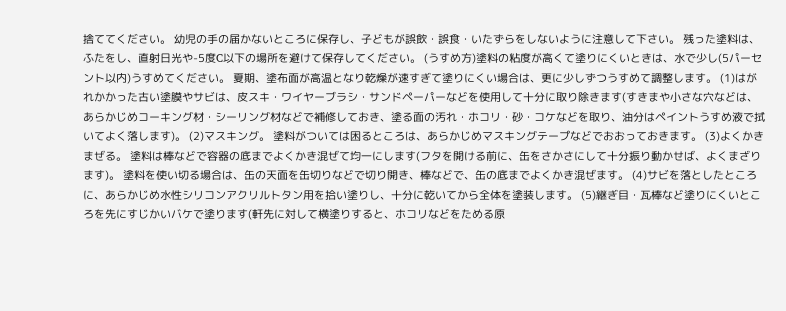捨ててください。 幼児の手の届かないところに保存し、子どもが誤飲・誤食・いたずらをしないように注意して下さい。 残った塗料は、ふたをし、直射日光や-5度C以下の場所を避けて保存してください。 (うすめ方)塗料の粘度が高くて塗りにくいときは、水で少し(5パーセント以内)うすめてください。 夏期、塗布面が高温となり乾燥が速すぎて塗りにくい場合は、更に少しずつうすめて調整します。 (1)はがれかかった古い塗膜やサビは、皮スキ・ワイヤーブラシ・サンドペーパーなどを使用して十分に取り除きます(すきまや小さな穴などは、あらかじめコーキング材・シーリング材などで補修しておき、塗る面の汚れ・ホコリ・砂・コケなどを取り、油分はペイントうすめ液で拭いてよく落します)。 (2)マスキング。 塗料がついては困るところは、あらかじめマスキングテープなどでおおっておきます。 (3)よくかきまぜる。 塗料は棒などで容器の底までよくかき混ぜて均一にします(フタを開ける前に、缶をさかさにして十分振り動かせば、よくまざります)。 塗料を使い切る場合は、缶の天面を缶切りなどで切り開き、棒などで、缶の底までよくかき混ぜます。 (4)サビを落としたところに、あらかじめ水性シリコンアクリルトタン用を拾い塗りし、十分に乾いてから全体を塗装します。 (5)継ぎ目・瓦棒など塗りにくいところを先にすじかいバケで塗ります(軒先に対して横塗りすると、ホコリなどをためる原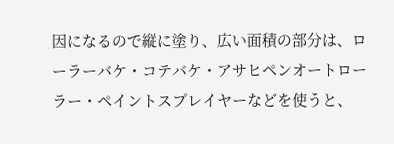因になるので縦に塗り、広い面積の部分は、ローラーバケ・コテバケ・アサヒペンオートローラー・ペイントスプレイヤーなどを使うと、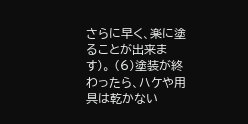さらに早く、楽に塗ることが出来ます)。 (6)塗装が終わったら、ハケや用具は乾かない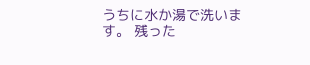うちに水か湯で洗います。 残った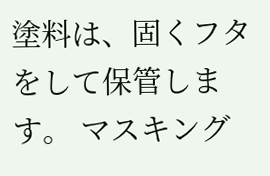塗料は、固くフタをして保管します。 マスキング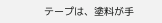テープは、塗料が手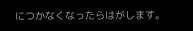につかなくなったらはがします。